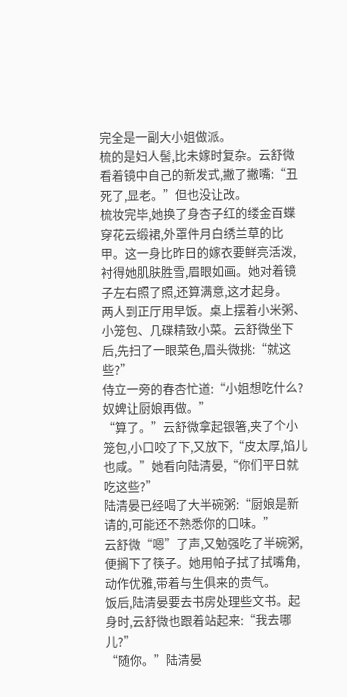完全是一副大小姐做派。
梳的是妇人髻,比未嫁时复杂。云舒微看着镜中自己的新发式,撇了撇嘴:“丑死了,显老。”但也没让改。
梳妆完毕,她换了身杏子红的缕金百蝶穿花云缎裙,外罩件月白绣兰草的比甲。这一身比昨日的嫁衣要鲜亮活泼,衬得她肌肤胜雪,眉眼如画。她对着镜子左右照了照,还算满意,这才起身。
两人到正厅用早饭。桌上摆着小米粥、小笼包、几碟精致小菜。云舒微坐下后,先扫了一眼菜色,眉头微挑:“就这些?”
侍立一旁的春杏忙道:“小姐想吃什么?奴婢让厨娘再做。”
“算了。”云舒微拿起银箸,夹了个小笼包,小口咬了下,又放下,“皮太厚,馅儿也咸。”她看向陆清晏,“你们平日就吃这些?”
陆清晏已经喝了大半碗粥:“厨娘是新请的,可能还不熟悉你的口味。”
云舒微“嗯”了声,又勉强吃了半碗粥,便搁下了筷子。她用帕子拭了拭嘴角,动作优雅,带着与生俱来的贵气。
饭后,陆清晏要去书房处理些文书。起身时,云舒微也跟着站起来:“我去哪儿?”
“随你。”陆清晏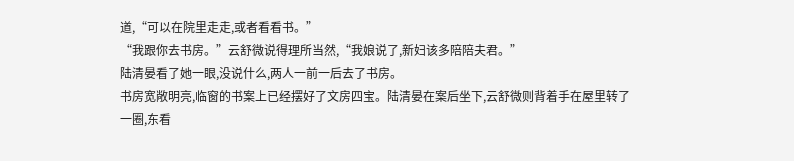道,“可以在院里走走,或者看看书。”
“我跟你去书房。”云舒微说得理所当然,“我娘说了,新妇该多陪陪夫君。”
陆清晏看了她一眼,没说什么,两人一前一后去了书房。
书房宽敞明亮,临窗的书案上已经摆好了文房四宝。陆清晏在案后坐下,云舒微则背着手在屋里转了一圈,东看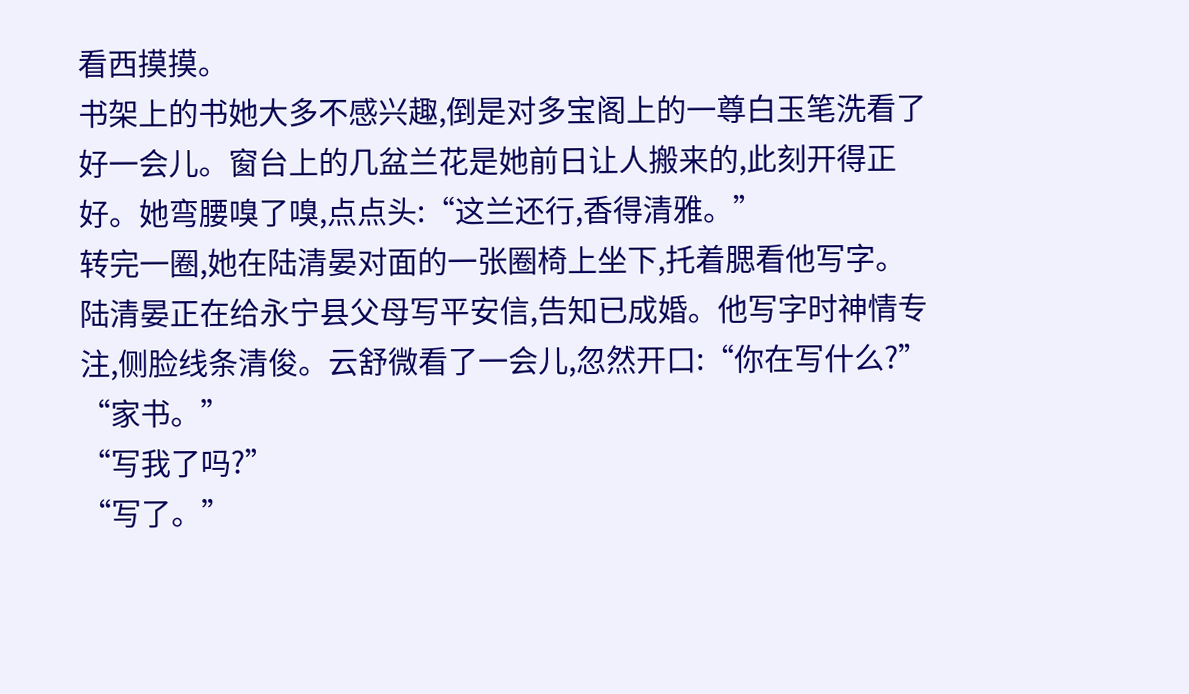看西摸摸。
书架上的书她大多不感兴趣,倒是对多宝阁上的一尊白玉笔洗看了好一会儿。窗台上的几盆兰花是她前日让人搬来的,此刻开得正好。她弯腰嗅了嗅,点点头:“这兰还行,香得清雅。”
转完一圈,她在陆清晏对面的一张圈椅上坐下,托着腮看他写字。
陆清晏正在给永宁县父母写平安信,告知已成婚。他写字时神情专注,侧脸线条清俊。云舒微看了一会儿,忽然开口:“你在写什么?”
“家书。”
“写我了吗?”
“写了。”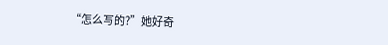“怎么写的?”她好奇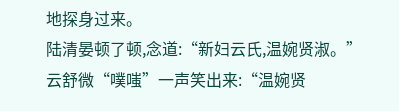地探身过来。
陆清晏顿了顿,念道:“新妇云氏,温婉贤淑。”
云舒微“噗嗤”一声笑出来:“温婉贤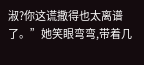淑?你这谎撒得也太离谱了。”她笑眼弯弯,带着几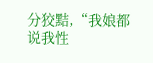分狡黠,“我娘都说我性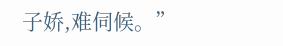子娇,难伺候。”